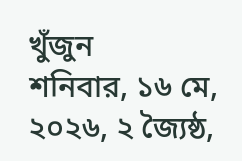খুঁজুন
শনিবার, ১৬ মে, ২০২৬, ২ জ্যৈষ্ঠ,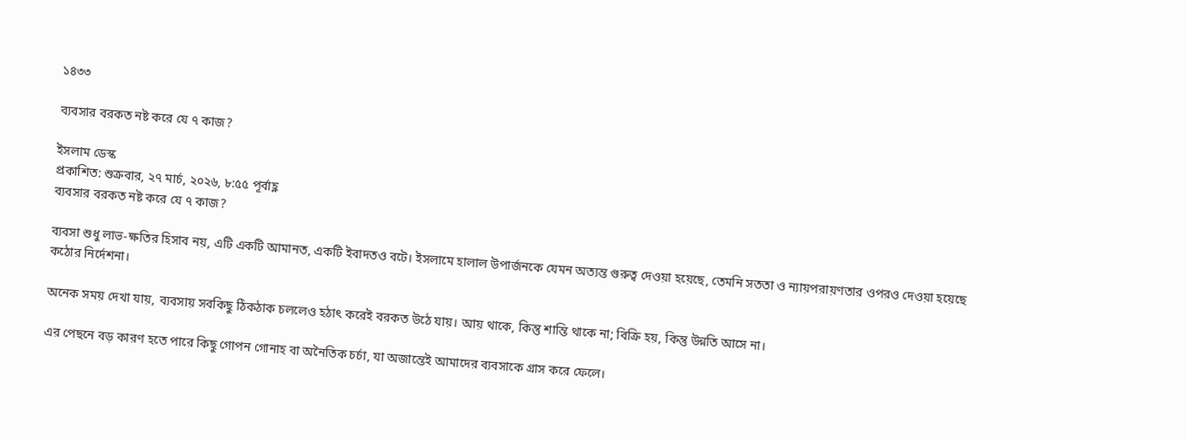১৪৩৩

ব্যবসার বরকত নষ্ট করে যে ৭ কাজ?

ইসলাম ডেস্ক
প্রকাশিত: শুক্রবার, ২৭ মার্চ, ২০২৬, ৮:৫৫ পূর্বাহ্ণ
ব্যবসার বরকত নষ্ট করে যে ৭ কাজ?

ব্যবসা শুধু লাভ-ক্ষতির হিসাব নয়, এটি একটি আমানত, একটি ইবাদতও বটে। ইসলামে হালাল উপার্জনকে যেমন অত্যন্ত গুরুত্ব দেওয়া হয়েছে, তেমনি সততা ও ন্যায়পরায়ণতার ওপরও দেওয়া হয়েছে কঠোর নির্দেশনা।

অনেক সময় দেখা যায়, ব্যবসায় সবকিছু ঠিকঠাক চললেও হঠাৎ করেই বরকত উঠে যায়। আয় থাকে, কিন্তু শান্তি থাকে না; বিক্রি হয়, কিন্তু উন্নতি আসে না।

এর পেছনে বড় কারণ হতে পারে কিছু গোপন গোনাহ বা অনৈতিক চর্চা, যা অজান্তেই আমাদের ব্যবসাকে গ্রাস করে ফেলে।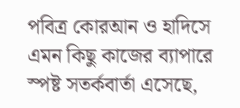পবিত্র কোরআন ও হাদিসে এমন কিছু কাজের ব্যাপারে স্পষ্ট সতর্কবার্তা এসেছে,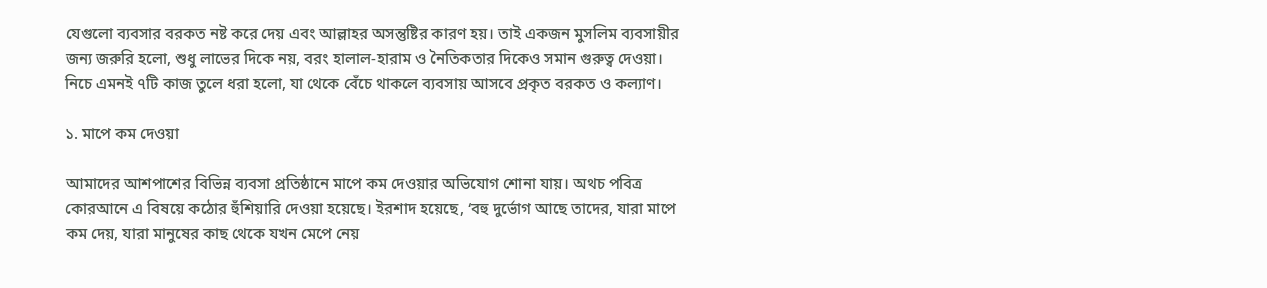যেগুলো ব্যবসার বরকত নষ্ট করে দেয় এবং আল্লাহর অসন্তুষ্টির কারণ হয়। তাই একজন মুসলিম ব্যবসায়ীর জন্য জরুরি হলো, শুধু লাভের দিকে নয়, বরং হালাল-হারাম ও নৈতিকতার দিকেও সমান গুরুত্ব দেওয়া। নিচে এমনই ৭টি কাজ তুলে ধরা হলো, যা থেকে বেঁচে থাকলে ব্যবসায় আসবে প্রকৃত বরকত ও কল্যাণ।

১. মাপে কম দেওয়া

আমাদের আশপাশের বিভিন্ন ব্যবসা প্রতিষ্ঠানে মাপে কম দেওয়ার অভিযোগ শোনা যায়। অথচ পবিত্র কোরআনে এ বিষয়ে কঠোর হুঁশিয়ারি দেওয়া হয়েছে। ইরশাদ হয়েছে, ‘বহু দুর্ভোগ আছে তাদের, যারা মাপে কম দেয়, যারা মানুষের কাছ থেকে যখন মেপে নেয়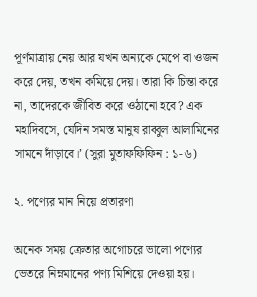পূর্ণমাত্রায় নেয় আর যখন অন্যকে মেপে বা ওজন করে দেয়, তখন কমিয়ে দেয়। তারা কি চিন্তা করে না, তাদেরকে জীবিত করে ওঠানো হবে? এক মহাদিবসে, যেদিন সমস্ত মানুষ রাব্বুল আলামিনের সামনে দাঁড়াবে।’ (সুরা মুতাফফিফিন : ১-৬)

২. পণ্যের মান নিয়ে প্রতারণা

অনেক সময় ক্রেতার অগোচরে ভালো পণ্যের ভেতরে নিম্নমানের পণ্য মিশিয়ে দেওয়া হয়।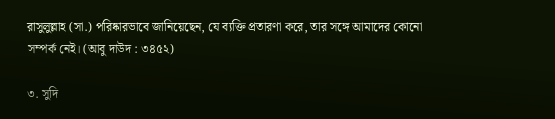রাসুলুল্লাহ (সা.) পরিষ্কারভাবে জানিয়েছেন, যে ব্যক্তি প্রতারণা করে, তার সঙ্গে আমাদের কোনো সম্পর্ক নেই। (আবু দাউদ : ৩৪৫২)

৩. সুদি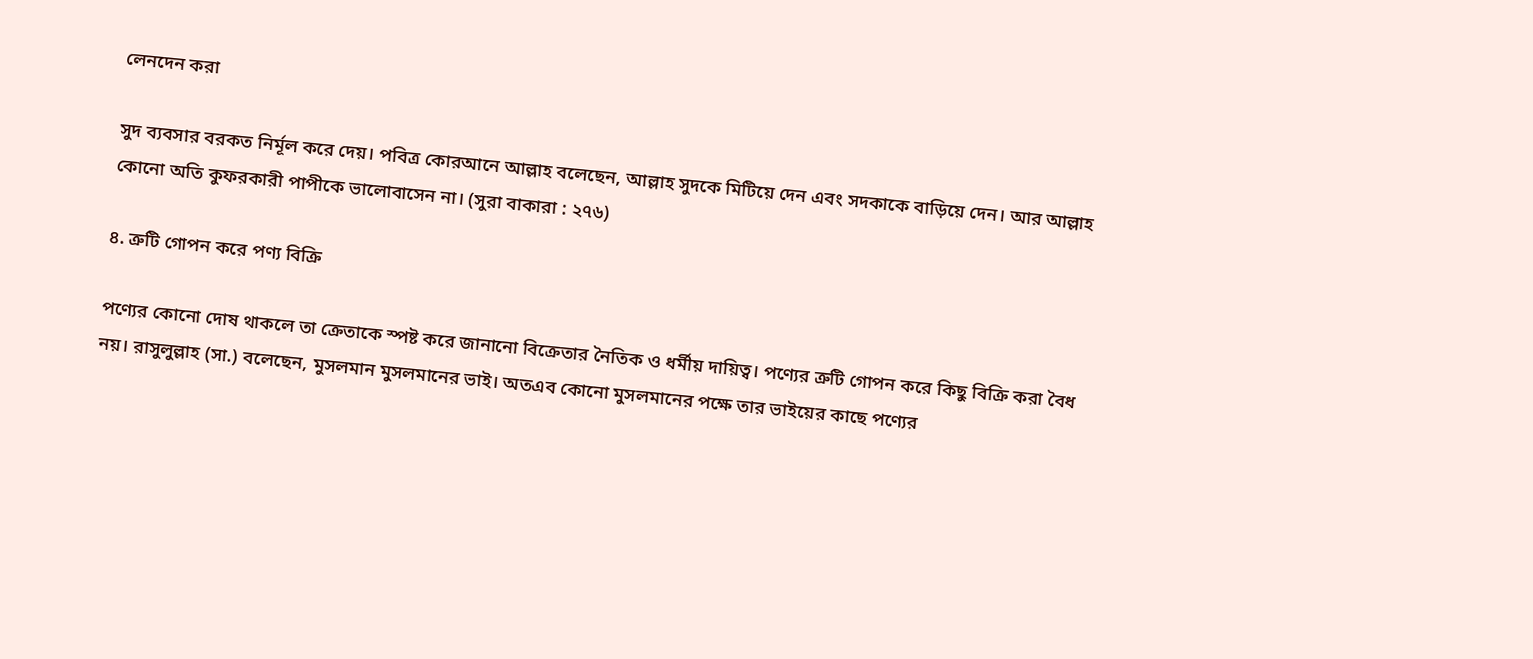লেনদেন করা

সুদ ব্যবসার বরকত নির্মূল করে দেয়। পবিত্র কোরআনে আল্লাহ বলেছেন, আল্লাহ সুদকে মিটিয়ে দেন এবং সদকাকে বাড়িয়ে দেন। আর আল্লাহ কোনো অতি কুফরকারী পাপীকে ভালোবাসেন না। (সুরা বাকারা : ২৭৬)

৪. ত্রুটি গোপন করে পণ্য বিক্রি

পণ্যের কোনো দোষ থাকলে তা ক্রেতাকে স্পষ্ট করে জানানো বিক্রেতার নৈতিক ও ধর্মীয় দায়িত্ব। পণ্যের ত্রুটি গোপন করে কিছু বিক্রি করা বৈধ নয়। রাসুলুল্লাহ (সা.) বলেছেন, মুসলমান মুসলমানের ভাই। অতএব কোনো মুসলমানের পক্ষে তার ভাইয়ের কাছে পণ্যের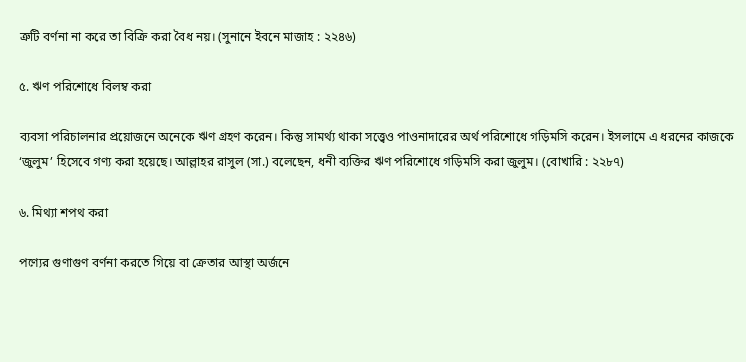ত্রুটি বর্ণনা না করে তা বিক্রি করা বৈধ নয়। (সুনানে ইবনে মাজাহ : ২২৪৬)

৫. ঋণ পরিশোধে বিলম্ব করা

ব্যবসা পরিচালনার প্রয়োজনে অনেকে ঋণ গ্রহণ করেন। কিন্তু সামর্থ্য থাকা সত্ত্বেও পাওনাদারের অর্থ পরিশোধে গড়িমসি করেন। ইসলামে এ ধরনের কাজকে ‘জুলুম’ হিসেবে গণ্য করা হয়েছে। আল্লাহর রাসুল (সা.) বলেছেন, ধনী ব্যক্তির ঋণ পরিশোধে গড়িমসি করা জুলুম। (বোখারি : ২২৮৭)

৬. মিথ্যা শপথ করা

পণ্যের গুণাগুণ বর্ণনা করতে গিয়ে বা ক্রেতার আস্থা অর্জনে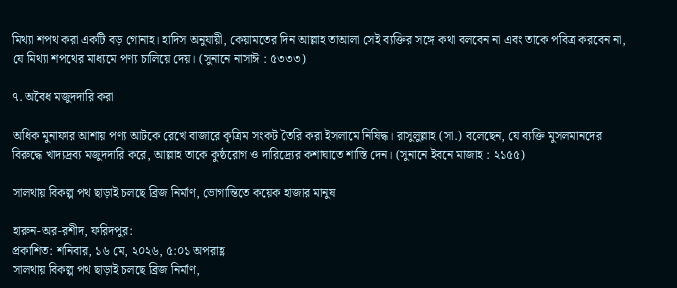মিথ্যা শপথ করা একটি বড় গোনাহ। হাদিস অনুযায়ী, কেয়ামতের দিন আল্লাহ তাআলা সেই ব্যক্তির সঙ্গে কথা বলবেন না এবং তাকে পবিত্র করবেন না, যে মিথ্যা শপথের মাধ্যমে পণ্য চালিয়ে দেয়। (সুনানে নাসাঈ : ৫৩৩৩)

৭. অবৈধ মজুদদারি করা

অধিক মুনাফার আশায় পণ্য আটকে রেখে বাজারে কৃত্রিম সংকট তৈরি করা ইসলামে নিষিদ্ধ। রাসুলুল্লাহ (সা.) বলেছেন, যে ব্যক্তি মুসলমানদের বিরুদ্ধে খাদ্যদ্রব্য মজুদদারি করে, আল্লাহ তাকে কুষ্ঠরোগ ও দারিদ্র্যের কশাঘাতে শাস্তি দেন। (সুনানে ইবনে মাজাহ : ২১৫৫)

সালথায় বিকল্প পথ ছাড়াই চলছে ব্রিজ নির্মাণ, ভোগান্তিতে কয়েক হাজার মানুষ

হারুন-অর-রশীদ, ফরিদপুর:
প্রকাশিত: শনিবার, ১৬ মে, ২০২৬, ৫:০১ অপরাহ্ণ
সালথায় বিকল্প পথ ছাড়াই চলছে ব্রিজ নির্মাণ,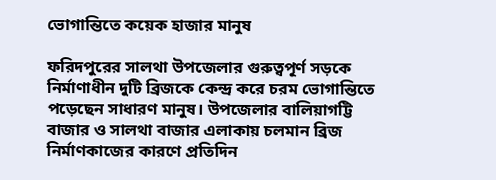ভোগান্তিতে কয়েক হাজার মানুষ

ফরিদপুরের সালথা উপজেলার গুরুত্বপূর্ণ সড়কে নির্মাণাধীন দুটি ব্রিজকে কেন্দ্র করে চরম ভোগান্তিতে পড়েছেন সাধারণ মানুষ। উপজেলার বালিয়াগট্টি বাজার ও সালথা বাজার এলাকায় চলমান ব্রিজ নির্মাণকাজের কারণে প্রতিদিন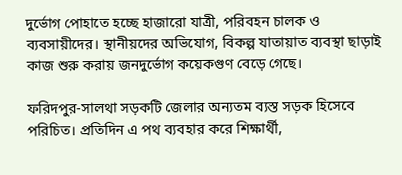দুর্ভোগ পোহাতে হচ্ছে হাজারো যাত্রী, পরিবহন চালক ও ব্যবসায়ীদের। স্থানীয়দের অভিযোগ, বিকল্প যাতায়াত ব্যবস্থা ছাড়াই কাজ শুরু করায় জনদুর্ভোগ কয়েকগুণ বেড়ে গেছে।

ফরিদপুর-সালথা সড়কটি জেলার অন্যতম ব্যস্ত সড়ক হিসেবে পরিচিত। প্রতিদিন এ পথ ব্যবহার করে শিক্ষার্থী,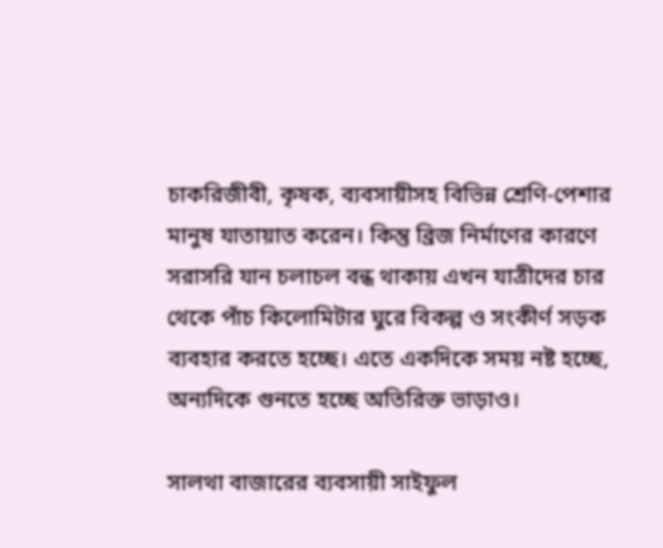চাকরিজীবী, কৃষক, ব্যবসায়ীসহ বিভিন্ন শ্রেণি-পেশার মানুষ যাতায়াত করেন। কিন্তু ব্রিজ নির্মাণের কারণে সরাসরি যান চলাচল বন্ধ থাকায় এখন যাত্রীদের চার থেকে পাঁচ কিলোমিটার ঘুরে বিকল্প ও সংকীর্ণ সড়ক ব্যবহার করতে হচ্ছে। এতে একদিকে সময় নষ্ট হচ্ছে, অন্যদিকে গুনতে হচ্ছে অতিরিক্ত ভাড়াও।

সালথা বাজারের ব্যবসায়ী সাইফুল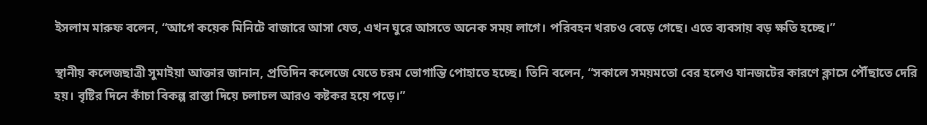ইসলাম মারুফ বলেন, “আগে কয়েক মিনিটে বাজারে আসা যেত, এখন ঘুরে আসতে অনেক সময় লাগে। পরিবহন খরচও বেড়ে গেছে। এতে ব্যবসায় বড় ক্ষতি হচ্ছে।”

স্থানীয় কলেজছাত্রী সুমাইয়া আক্তার জানান, প্রতিদিন কলেজে যেতে চরম ভোগান্তি পোহাতে হচ্ছে। তিনি বলেন, “সকালে সময়মতো বের হলেও যানজটের কারণে ক্লাসে পৌঁছাতে দেরি হয়। বৃষ্টির দিনে কাঁচা বিকল্প রাস্তা দিয়ে চলাচল আরও কষ্টকর হয়ে পড়ে।”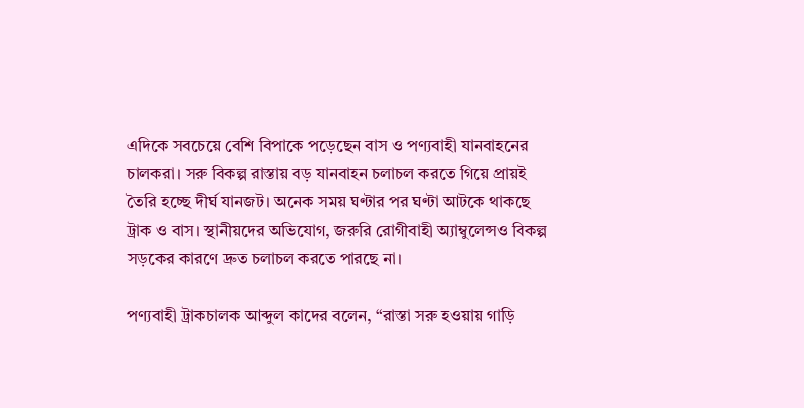এদিকে সবচেয়ে বেশি বিপাকে পড়েছেন বাস ও পণ্যবাহী যানবাহনের চালকরা। সরু বিকল্প রাস্তায় বড় যানবাহন চলাচল করতে গিয়ে প্রায়ই তৈরি হচ্ছে দীর্ঘ যানজট। অনেক সময় ঘণ্টার পর ঘণ্টা আটকে থাকছে ট্রাক ও বাস। স্থানীয়দের অভিযোগ, জরুরি রোগীবাহী অ্যাম্বুলেন্সও বিকল্প সড়কের কারণে দ্রুত চলাচল করতে পারছে না।

পণ্যবাহী ট্রাকচালক আব্দুল কাদের বলেন, “রাস্তা সরু হওয়ায় গাড়ি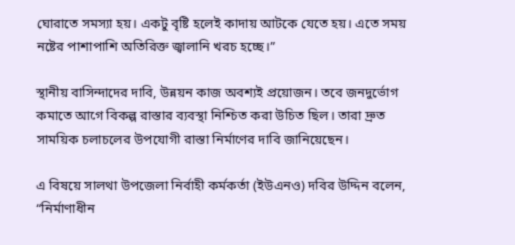ঘোরাতে সমস্যা হয়। একটু বৃষ্টি হলেই কাদায় আটকে যেতে হয়। এতে সময় নষ্টের পাশাপাশি অতিরিক্ত জ্বালানি খরচ হচ্ছে।”

স্থানীয় বাসিন্দাদের দাবি, উন্নয়ন কাজ অবশ্যই প্রয়োজন। তবে জনদুর্ভোগ কমাতে আগে বিকল্প রাস্তার ব্যবস্থা নিশ্চিত করা উচিত ছিল। তারা দ্রুত সাময়িক চলাচলের উপযোগী রাস্তা নির্মাণের দাবি জানিয়েছেন।

এ বিষয়ে সালথা উপজেলা নির্বাহী কর্মকর্তা (ইউএনও) দবির উদ্দিন বলেন, “নির্মাণাধীন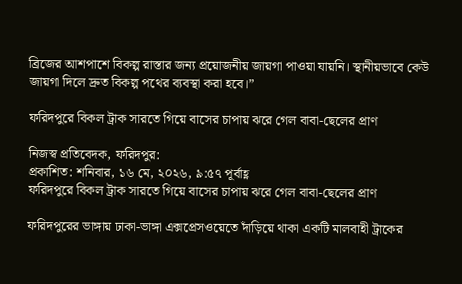ব্রিজের আশপাশে বিকল্প রাস্তার জন্য প্রয়োজনীয় জায়গা পাওয়া যায়নি। স্থানীয়ভাবে কেউ জায়গা দিলে দ্রুত বিকল্প পথের ব্যবস্থা করা হবে।”

ফরিদপুরে বিকল ট্রাক সারতে গিয়ে বাসের চাপায় ঝরে গেল বাবা-ছেলের প্রাণ

নিজস্ব প্রতিবেদক, ফরিদপুর:
প্রকাশিত: শনিবার, ১৬ মে, ২০২৬, ৯:৫৭ পূর্বাহ্ণ
ফরিদপুরে বিকল ট্রাক সারতে গিয়ে বাসের চাপায় ঝরে গেল বাবা-ছেলের প্রাণ

ফরিদপুরের ভাঙ্গায় ঢাকা-ভাঙ্গা এক্সপ্রেসওয়েতে দাঁড়িয়ে থাকা একটি মালবাহী ট্রাকের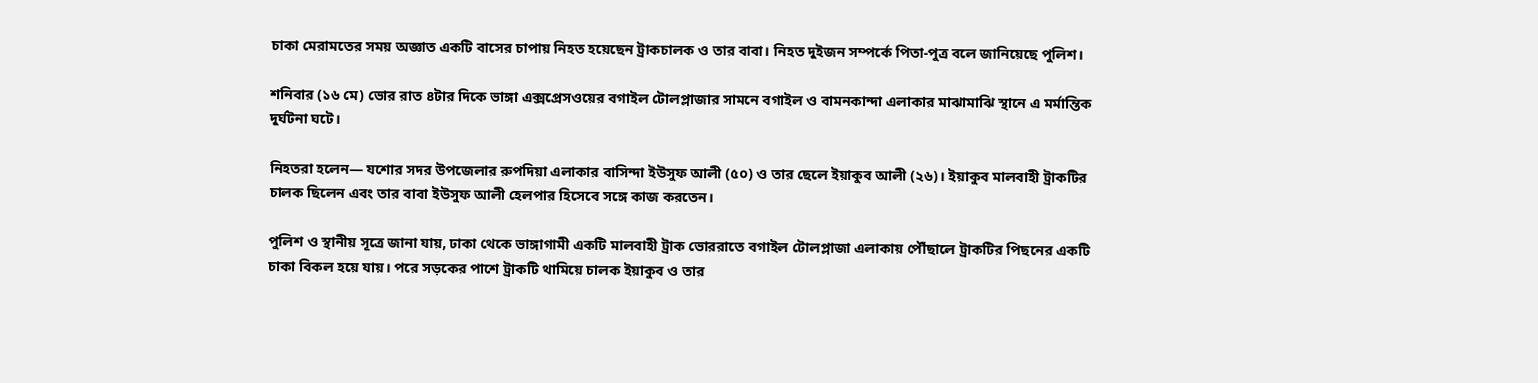চাকা মেরামতের সময় অজ্ঞাত একটি বাসের চাপায় নিহত হয়েছেন ট্রাকচালক ও তার বাবা। নিহত দুইজন সম্পর্কে পিতা-পুত্র বলে জানিয়েছে পুলিশ।

শনিবার (১৬ মে) ভোর রাত ৪টার দিকে ভাঙ্গা এক্সপ্রেসওয়ের বগাইল টোলপ্লাজার সামনে বগাইল ও বামনকান্দা এলাকার মাঝামাঝি স্থানে এ মর্মান্তিক দুর্ঘটনা ঘটে।

নিহতরা হলেন— যশোর সদর উপজেলার রুপদিয়া এলাকার বাসিন্দা ইউসুফ আলী (৫০) ও তার ছেলে ইয়াকুব আলী (২৬)। ইয়াকুব মালবাহী ট্রাকটির চালক ছিলেন এবং তার বাবা ইউসুফ আলী হেলপার হিসেবে সঙ্গে কাজ করতেন।

পুলিশ ও স্থানীয় সূত্রে জানা যায়, ঢাকা থেকে ভাঙ্গাগামী একটি মালবাহী ট্রাক ভোররাতে বগাইল টোলপ্লাজা এলাকায় পৌঁছালে ট্রাকটির পিছনের একটি চাকা বিকল হয়ে যায়। পরে সড়কের পাশে ট্রাকটি থামিয়ে চালক ইয়াকুব ও তার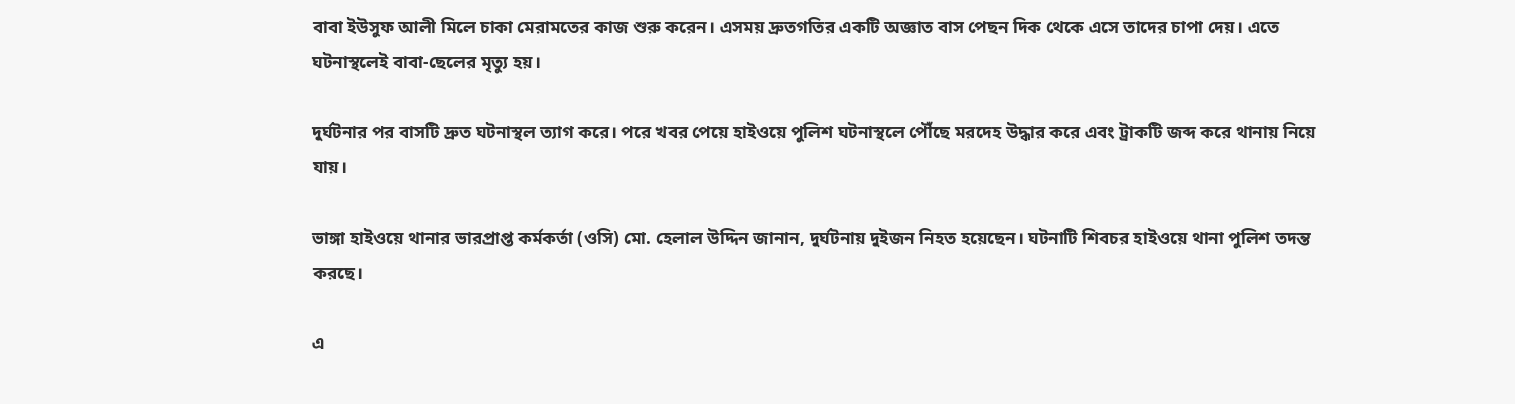বাবা ইউসুফ আলী মিলে চাকা মেরামতের কাজ শুরু করেন। এসময় দ্রুতগতির একটি অজ্ঞাত বাস পেছন দিক থেকে এসে তাদের চাপা দেয়। এতে ঘটনাস্থলেই বাবা-ছেলের মৃত্যু হয়।

দুর্ঘটনার পর বাসটি দ্রুত ঘটনাস্থল ত্যাগ করে। পরে খবর পেয়ে হাইওয়ে পুলিশ ঘটনাস্থলে পৌঁছে মরদেহ উদ্ধার করে এবং ট্রাকটি জব্দ করে থানায় নিয়ে যায়।

ভাঙ্গা হাইওয়ে থানার ভারপ্রাপ্ত কর্মকর্তা (ওসি) মো. হেলাল উদ্দিন জানান, দুর্ঘটনায় দুইজন নিহত হয়েছেন। ঘটনাটি শিবচর হাইওয়ে থানা পুলিশ তদন্ত করছে।

এ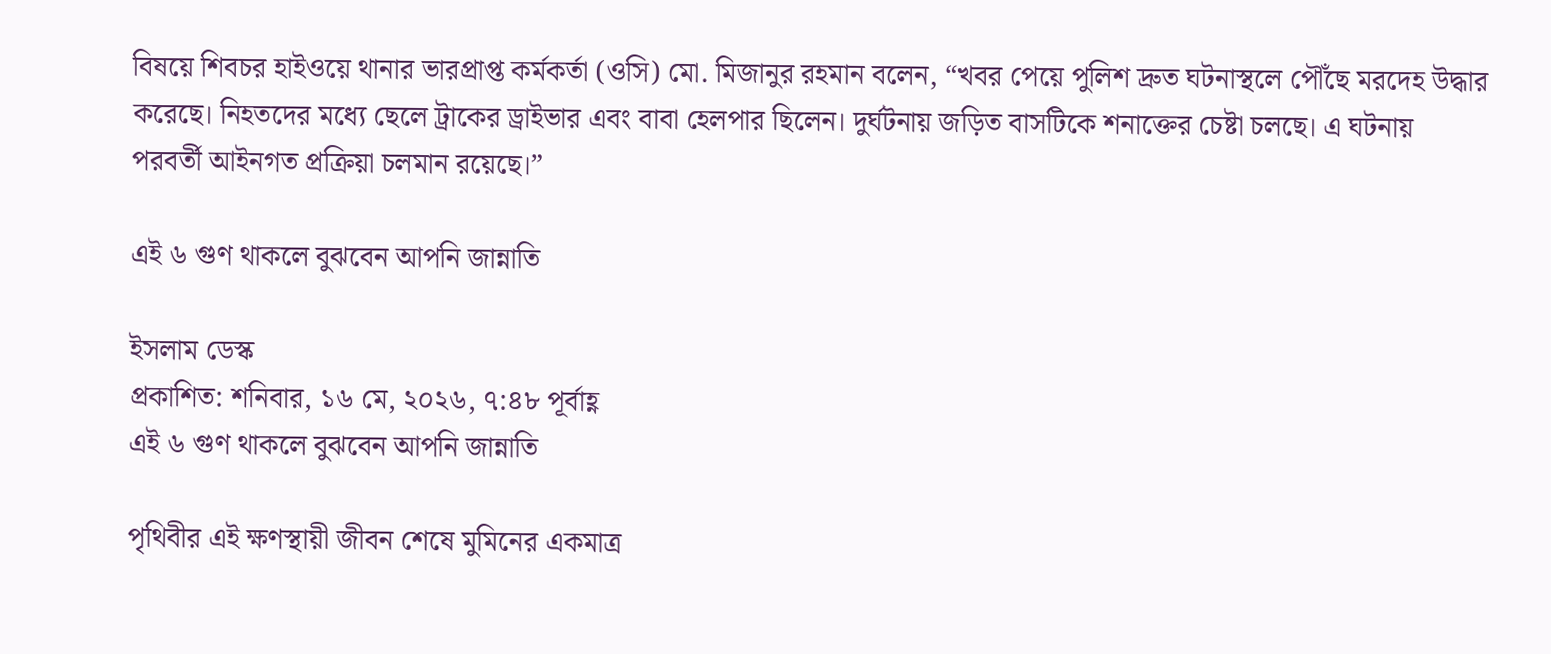বিষয়ে শিবচর হাইওয়ে থানার ভারপ্রাপ্ত কর্মকর্তা (ওসি) মো. মিজানুর রহমান বলেন, “খবর পেয়ে পুলিশ দ্রুত ঘটনাস্থলে পৌঁছে মরদেহ উদ্ধার করেছে। নিহতদের মধ্যে ছেলে ট্রাকের ড্রাইভার এবং বাবা হেলপার ছিলেন। দুর্ঘটনায় জড়িত বাসটিকে শনাক্তের চেষ্টা চলছে। এ ঘটনায় পরবর্তী আইনগত প্রক্রিয়া চলমান রয়েছে।”

এই ৬ গুণ থাকলে বুঝবেন আপনি জান্নাতি

ইসলাম ডেস্ক
প্রকাশিত: শনিবার, ১৬ মে, ২০২৬, ৭:৪৮ পূর্বাহ্ণ
এই ৬ গুণ থাকলে বুঝবেন আপনি জান্নাতি

পৃথিবীর এই ক্ষণস্থায়ী জীবন শেষে মুমিনের একমাত্র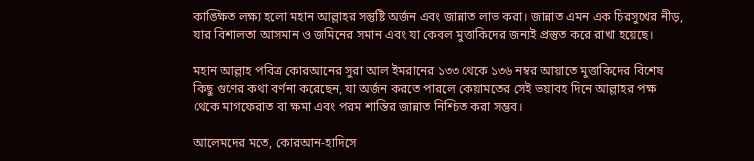কাঙ্ক্ষিত লক্ষ্য হলো মহান আল্লাহর সন্তুষ্টি অর্জন এবং জান্নাত লাভ করা। জান্নাত এমন এক চিরসুখের নীড়, যার বিশালতা আসমান ও জমিনের সমান এবং যা কেবল মুত্তাকিদের জন্যই প্রস্তুত করে রাখা হয়েছে।

মহান আল্লাহ পবিত্র কোরআনের সুরা আল ইমরানের ১৩৩ থেকে ১৩৬ নম্বর আয়াতে মুত্তাকিদের বিশেষ কিছু গুণের কথা বর্ণনা করেছেন, যা অর্জন করতে পারলে কেয়ামতের সেই ভয়াবহ দিনে আল্লাহর পক্ষ থেকে মাগফেরাত বা ক্ষমা এবং পরম শান্তির জান্নাত নিশ্চিত করা সম্ভব।

আলেমদের মতে, কোরআন-হাদিসে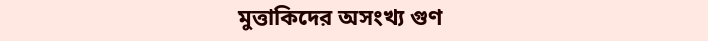মুত্তাকিদের অসংখ্য গুণ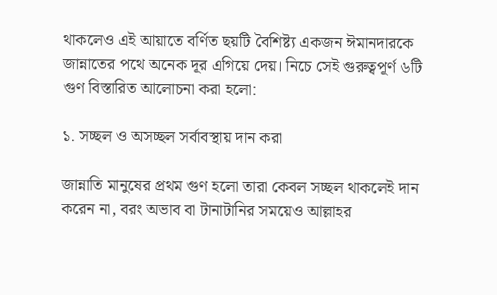থাকলেও এই আয়াতে বর্ণিত ছয়টি বৈশিষ্ট্য একজন ঈমানদারকে জান্নাতের পথে অনেক দূর এগিয়ে দেয়। নিচে সেই গুরুত্বপূর্ণ ৬টি গুণ বিস্তারিত আলোচনা করা হলো:

১. সচ্ছল ও অসচ্ছল সর্বাবস্থায় দান করা

জান্নাতি মানুষের প্রথম গুণ হলো তারা কেবল সচ্ছল থাকলেই দান করেন না, বরং অভাব বা টানাটানির সময়েও আল্লাহর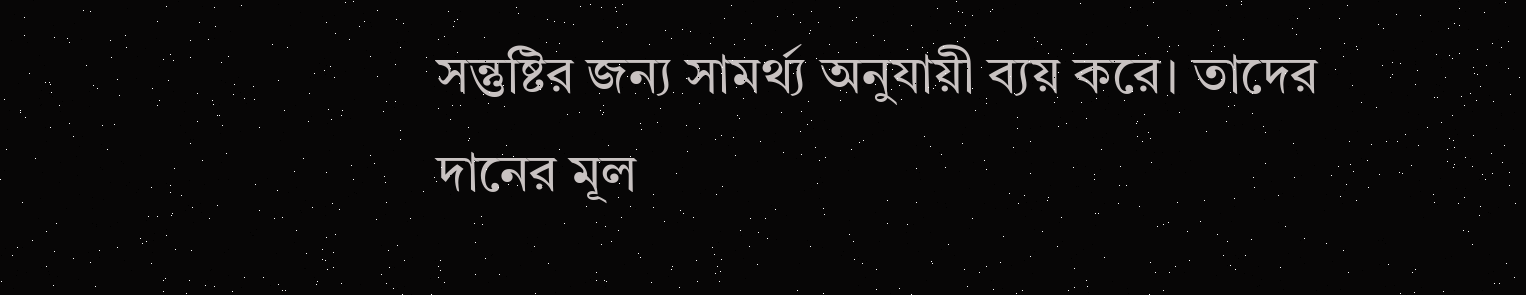সন্তুষ্টির জন্য সামর্থ্য অনুযায়ী ব্যয় করে। তাদের দানের মূল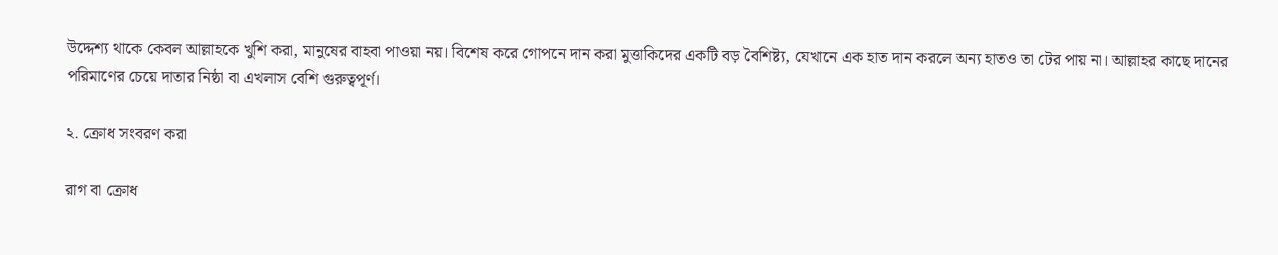উদ্দেশ্য থাকে কেবল আল্লাহকে খুশি করা, মানুষের বাহবা পাওয়া নয়। বিশেষ করে গোপনে দান করা মুত্তাকিদের একটি বড় বৈশিষ্ট্য, যেখানে এক হাত দান করলে অন্য হাতও তা টের পায় না। আল্লাহর কাছে দানের পরিমাণের চেয়ে দাতার নিষ্ঠা বা এখলাস বেশি গুরুত্বপূর্ণ।

২. ক্রোধ সংবরণ করা

রাগ বা ক্রোধ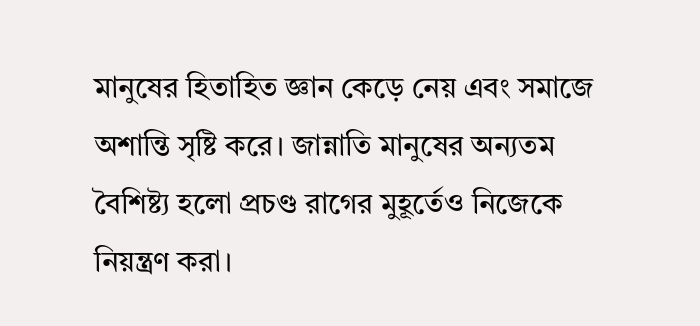মানুষের হিতাহিত জ্ঞান কেড়ে নেয় এবং সমাজে অশান্তি সৃষ্টি করে। জান্নাতি মানুষের অন্যতম বৈশিষ্ট্য হলো প্রচণ্ড রাগের মুহূর্তেও নিজেকে নিয়ন্ত্রণ করা।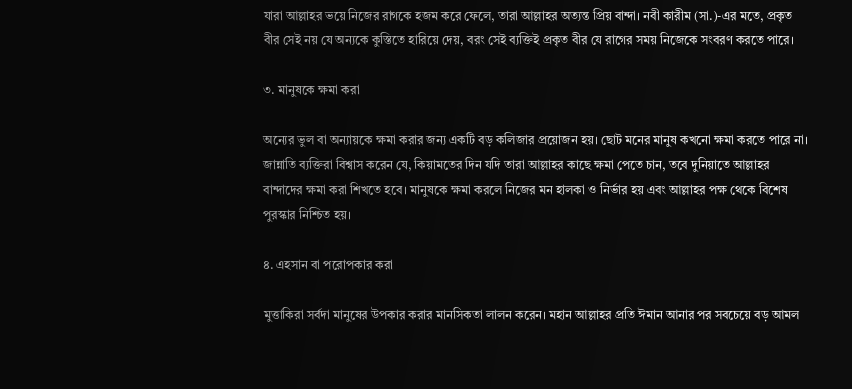যারা আল্লাহর ভয়ে নিজের রাগকে হজম করে ফেলে, তারা আল্লাহর অত্যন্ত প্রিয় বান্দা। নবী কারীম (সা.)-এর মতে, প্রকৃত বীর সেই নয় যে অন্যকে কুস্তিতে হারিয়ে দেয়, বরং সেই ব্যক্তিই প্রকৃত বীর যে রাগের সময় নিজেকে সংবরণ করতে পারে।

৩. মানুষকে ক্ষমা করা

অন্যের ভুল বা অন্যায়কে ক্ষমা করার জন্য একটি বড় কলিজার প্রয়োজন হয়। ছোট মনের মানুষ কখনো ক্ষমা করতে পারে না। জান্নাতি ব্যক্তিরা বিশ্বাস করেন যে, কিয়ামতের দিন যদি তারা আল্লাহর কাছে ক্ষমা পেতে চান, তবে দুনিয়াতে আল্লাহর বান্দাদের ক্ষমা করা শিখতে হবে। মানুষকে ক্ষমা করলে নিজের মন হালকা ও নির্ভার হয় এবং আল্লাহর পক্ষ থেকে বিশেষ পুরস্কার নিশ্চিত হয়।

৪. এহসান বা পরোপকার করা

মুত্তাকিরা সর্বদা মানুষের উপকার করার মানসিকতা লালন করেন। মহান আল্লাহর প্রতি ঈমান আনার পর সবচেয়ে বড় আমল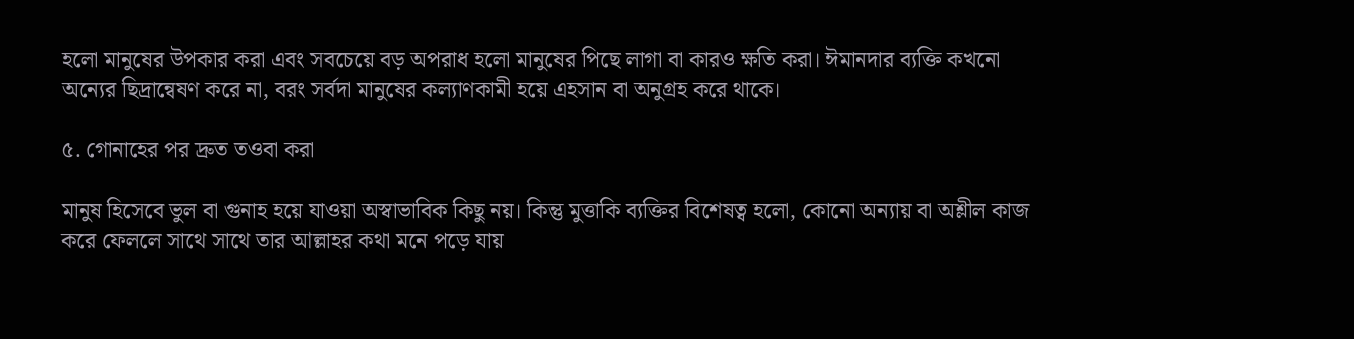হলো মানুষের উপকার করা এবং সবচেয়ে বড় অপরাধ হলো মানুষের পিছে লাগা বা কারও ক্ষতি করা। ঈমানদার ব্যক্তি কখনো অন্যের ছিদ্রান্বেষণ করে না, বরং সর্বদা মানুষের কল্যাণকামী হয়ে এহসান বা অনুগ্রহ করে থাকে।

৫. গোনাহের পর দ্রুত তওবা করা

মানুষ হিসেবে ভুল বা গুনাহ হয়ে যাওয়া অস্বাভাবিক কিছু নয়। কিন্তু মুত্তাকি ব্যক্তির বিশেষত্ব হলো, কোনো অন্যায় বা অশ্লীল কাজ করে ফেললে সাথে সাথে তার আল্লাহর কথা মনে পড়ে যায়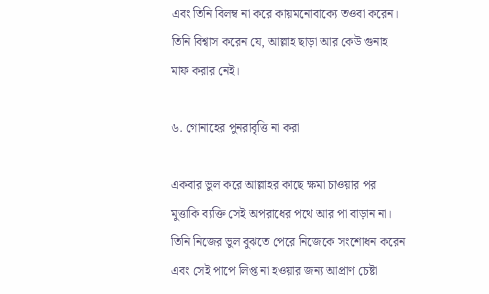এবং তিনি বিলম্ব না করে কায়মনোবাক্যে তওবা করেন। তিনি বিশ্বাস করেন যে, আল্লাহ ছাড়া আর কেউ গুনাহ মাফ করার নেই।

৬. গোনাহের পুনরাবৃত্তি না করা

একবার ভুল করে আল্লাহর কাছে ক্ষমা চাওয়ার পর মুত্তাকি ব্যক্তি সেই অপরাধের পথে আর পা বাড়ান না। তিনি নিজের ভুল বুঝতে পেরে নিজেকে সংশোধন করেন এবং সেই পাপে লিপ্ত না হওয়ার জন্য আপ্রাণ চেষ্টা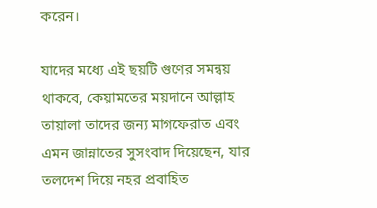করেন।

যাদের মধ্যে এই ছয়টি গুণের সমন্বয় থাকবে, কেয়ামতের ময়দানে আল্লাহ তায়ালা তাদের জন্য মাগফেরাত এবং এমন জান্নাতের সুসংবাদ দিয়েছেন, যার তলদেশ দিয়ে নহর প্রবাহিত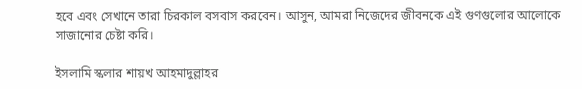হবে এবং সেখানে তারা চিরকাল বসবাস করবেন। আসুন, আমরা নিজেদের জীবনকে এই গুণগুলোর আলোকে সাজানোর চেষ্টা করি।

ইসলামি স্কলার শায়খ আহমাদুল্লাহর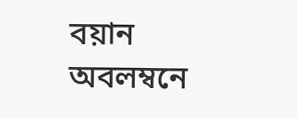বয়ান অবলম্বনে